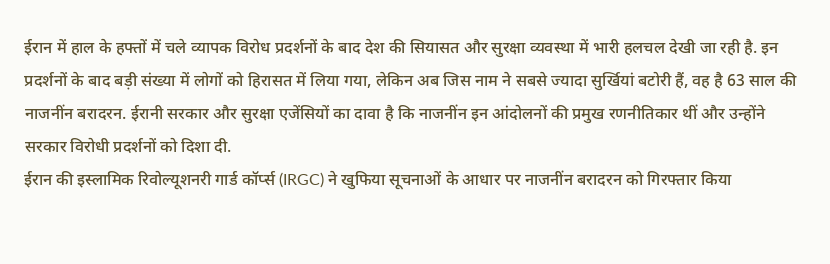ईरान में हाल के हफ्तों में चले व्यापक विरोध प्रदर्शनों के बाद देश की सियासत और सुरक्षा व्यवस्था में भारी हलचल देखी जा रही है. इन प्रदर्शनों के बाद बड़ी संख्या में लोगों को हिरासत में लिया गया, लेकिन अब जिस नाम ने सबसे ज्यादा सुर्खियां बटोरी हैं, वह है 63 साल की नाजनींन बरादरन. ईरानी सरकार और सुरक्षा एजेंसियों का दावा है कि नाजनींन इन आंदोलनों की प्रमुख रणनीतिकार थीं और उन्होंने सरकार विरोधी प्रदर्शनों को दिशा दी.
ईरान की इस्लामिक रिवोल्यूशनरी गार्ड कॉर्प्स (IRGC) ने खुफिया सूचनाओं के आधार पर नाजनींन बरादरन को गिरफ्तार किया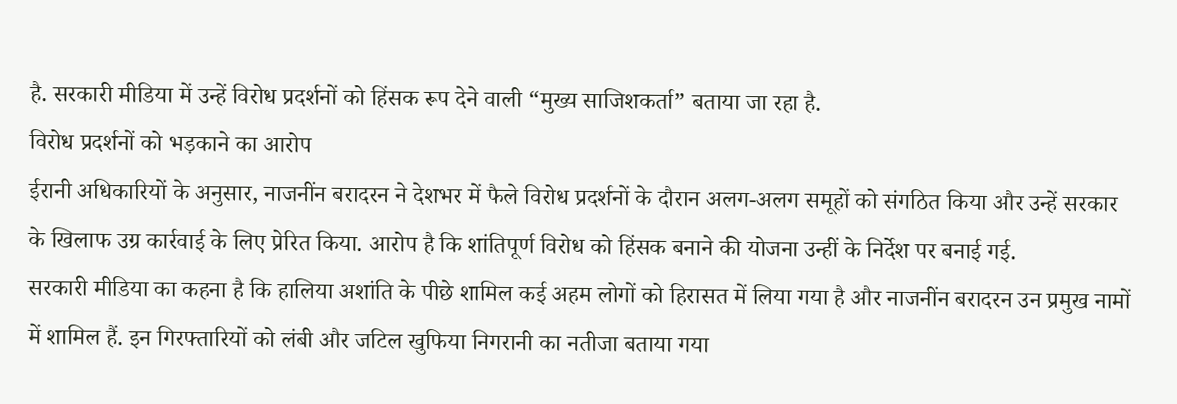है. सरकारी मीडिया में उन्हें विरोध प्रदर्शनों को हिंसक रूप देने वाली “मुख्य साजिशकर्ता” बताया जा रहा है.
विरोध प्रदर्शनों को भड़काने का आरोप
ईरानी अधिकारियों के अनुसार, नाजनींन बरादरन ने देशभर में फैले विरोध प्रदर्शनों के दौरान अलग-अलग समूहों को संगठित किया और उन्हें सरकार के खिलाफ उग्र कार्रवाई के लिए प्रेरित किया. आरोप है कि शांतिपूर्ण विरोध को हिंसक बनाने की योजना उन्हीं के निर्देश पर बनाई गई.
सरकारी मीडिया का कहना है कि हालिया अशांति के पीछे शामिल कई अहम लोगों को हिरासत में लिया गया है और नाजनींन बरादरन उन प्रमुख नामों में शामिल हैं. इन गिरफ्तारियों को लंबी और जटिल खुफिया निगरानी का नतीजा बताया गया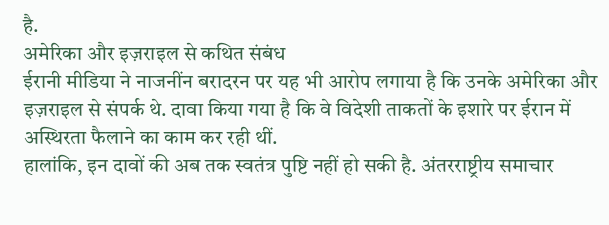है.
अमेरिका और इज़राइल से कथित संबंध
ईरानी मीडिया ने नाजनींन बरादरन पर यह भी आरोप लगाया है कि उनके अमेरिका और इज़राइल से संपर्क थे. दावा किया गया है कि वे विदेशी ताकतों के इशारे पर ईरान में अस्थिरता फैलाने का काम कर रही थीं.
हालांकि, इन दावों की अब तक स्वतंत्र पुष्टि नहीं हो सकी है. अंतरराष्ट्रीय समाचार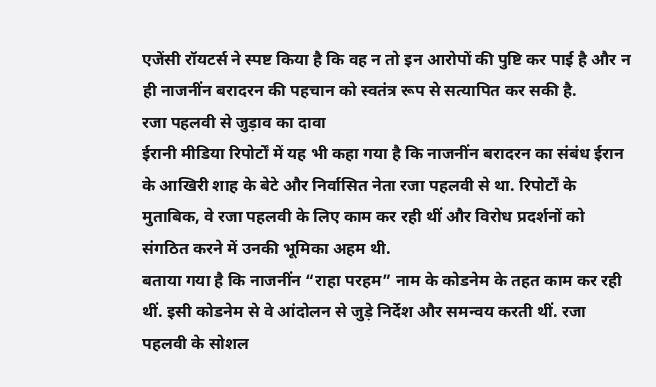एजेंसी रॉयटर्स ने स्पष्ट किया है कि वह न तो इन आरोपों की पुष्टि कर पाई है और न ही नाजनींन बरादरन की पहचान को स्वतंत्र रूप से सत्यापित कर सकी है.
रजा पहलवी से जुड़ाव का दावा
ईरानी मीडिया रिपोर्टों में यह भी कहा गया है कि नाजनींन बरादरन का संबंध ईरान के आखिरी शाह के बेटे और निर्वासित नेता रजा पहलवी से था. रिपोर्टों के मुताबिक, वे रजा पहलवी के लिए काम कर रही थीं और विरोध प्रदर्शनों को संगठित करने में उनकी भूमिका अहम थी.
बताया गया है कि नाजनींन “राहा परहम” नाम के कोडनेम के तहत काम कर रही थीं. इसी कोडनेम से वे आंदोलन से जुड़े निर्देश और समन्वय करती थीं. रजा पहलवी के सोशल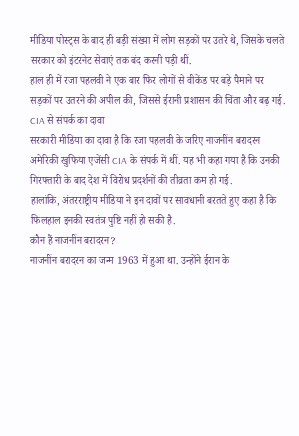मीडिया पोस्ट्स के बाद ही बड़ी संख्या में लोग सड़कों पर उतरे थे, जिसके चलते सरकार को इंटरनेट सेवाएं तक बंद करनी पड़ी थीं.
हाल ही में रजा पहलवी ने एक बार फिर लोगों से वीकेंड पर बड़े पैमाने पर सड़कों पर उतरने की अपील की, जिससे ईरानी प्रशासन की चिंता और बढ़ गई.
CIA से संपर्क का दावा
सरकारी मीडिया का दावा है कि रजा पहलवी के जरिए नाजनींन बरादरन अमेरिकी खुफिया एजेंसी CIA के संपर्क में थीं. यह भी कहा गया है कि उनकी गिरफ्तारी के बाद देश में विरोध प्रदर्शनों की तीव्रता कम हो गई.
हालांकि, अंतरराष्ट्रीय मीडिया ने इन दावों पर सावधानी बरतते हुए कहा है कि फिलहाल इनकी स्वतंत्र पुष्टि नहीं हो सकी है.
कौन हैं नाजनींन बरादरन?
नाजनींन बरादरन का जन्म 1963 में हुआ था. उन्होंने ईरान के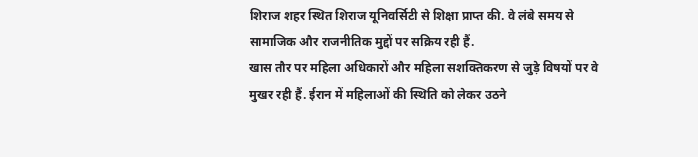शिराज शहर स्थित शिराज यूनिवर्सिटी से शिक्षा प्राप्त की. वे लंबे समय से सामाजिक और राजनीतिक मुद्दों पर सक्रिय रही हैं.
खास तौर पर महिला अधिकारों और महिला सशक्तिकरण से जुड़े विषयों पर वे मुखर रही हैं. ईरान में महिलाओं की स्थिति को लेकर उठने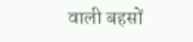वाली बहसों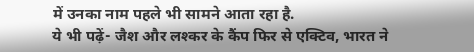में उनका नाम पहले भी सामने आता रहा है.
ये भी पढ़ें- जैश और लश्कर के कैंप फिर से एक्टिव, भारत ने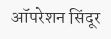ऑपरेशन सिंदूर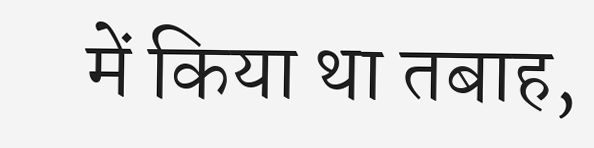में किया था तबाह,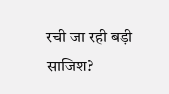रची जा रही बड़ी साजिश?